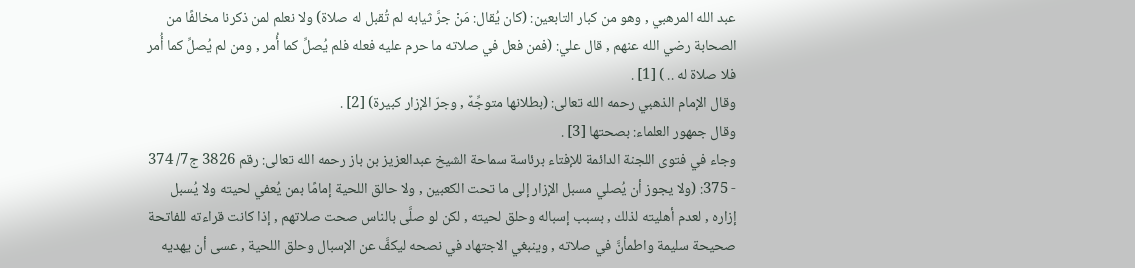عبد الله المرهبي , وهو من كبار التابعين: (كان يُقال: مَنْ جرَّ ثيابه لم تُقبل له صلاة) ولا نعلم لمن ذكرنا مخالفًا من الصحابة رضي الله عنهم , قال علي: (فمن فعل في صلاته ما حرم عليه فعله فلم يُصلِّ كما أُمر , ومن لم يُصلِّ كما أُمر فلا صلاة له .. ) [1] .
وقال الإمام الذهبي رحمه الله تعالى: (بطلانها متوجِّهٌ , وجرّ الإزار كبيرة) [2] .
وقال جمهور العلماء: بصحتها [3] .
وجاء في فتوى اللجنة الدائمة للإفتاء برئاسة سماحة الشيخ عبدالعزيز بن باز رحمه الله تعالى: رقم 3826 ج7/ 374 - 375: (ولا يجوز أن يُصلي مسبل الإزار إلى ما تحت الكعبين , ولا حالق اللحية إمامًا بمن يُعفي لحيته ولا يُسبل إزاره , لعدم أهليته لذلك , بسبب إسباله وحلق لحيته , لكن لو صلَّى بالناس صحت صلاتهم , إذا كانت قراءته للفاتحة صحيحة سليمة واطمأنَّ في صلاته , وينبغي الاجتهاد في نصحه ليكفَّ عن الإسبال وحلق اللحية , عسى أن يهديه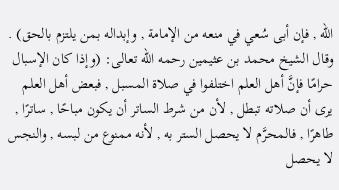الله , فإن أبى سُعي في منعه من الإمامة , وإبداله بمن يلتزم بالحق) .
وقال الشيخ محمد بن عثيمين رحمه الله تعالى: (وإذا كان الإسبال حرامًا فإنَّ أهل العلم اختلفوا في صلاة المسبل , فبعض أهل العلم يرى أن صلاته تبطل , لأن من شرط الساتر أن يكون مباحًا , ساترًا , طاهرًا , فالمحرَّم لا يحصل الستر به , لأنه ممنوع من لبسه , والنجس لا يحصل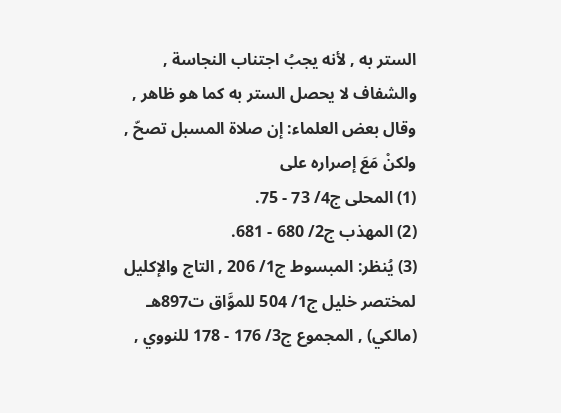الستر به , لأنه يجبُ اجتناب النجاسة , والشفاف لا يحصل الستر به كما هو ظاهر , وقال بعض العلماء: إن صلاة المسبل تصحّ , ولكنْ مَعَ إصراره على
(1) المحلى ج4/ 73 - 75.
(2) المهذب ج2/ 680 - 681.
(3) يُنظر: المبسوط ج1/ 206 , التاج والإكليل لمختصر خليل ج1/ 504 للموَّاق ت897هـ (مالكي) , المجموع ج3/ 176 - 178 للنووي ,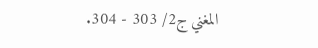المغني ج2/ 303 - 304.